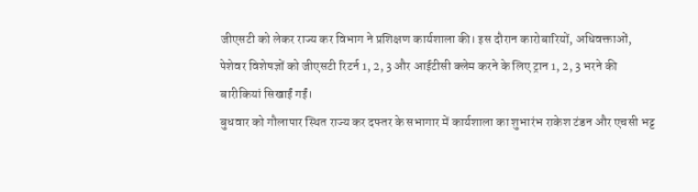जीएसटी को लेकर राज्य कर विभाग ने प्रशिक्षण कार्यशाला की। इस दौरान कारोबारियों, अधिवक्ताओं, पेशेवर विशेषज्ञों को जीएसटी रिटर्न 1, 2, 3 और आईटीसी क्लेम करने के लिए ट्रान 1, 2, 3 भरने की बारीकियां सिखाईं गईं।
बुधवार को गौलापार स्थित राज्य कर दफ्तर के सभागार में कार्यशाला का शुभारंभ राकेश टंडन और एचसी भट्ट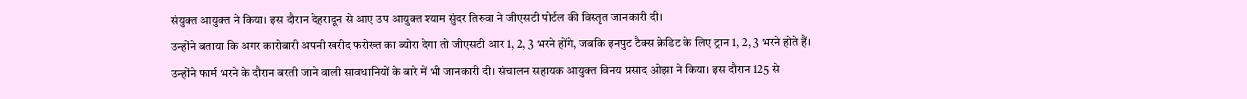संयुक्त आयुक्त ने किया। इस दौरान देहरादून से आए उप आयुक्त श्याम सुंदर तिरुवा ने जीएसटी पोर्टल की विस्तृत जानकारी दी।
उन्होंने बताया कि अगर कारोबारी अपनी खरीद फरोख्त का ब्योरा देगा तो जीएसटी आर 1, 2, 3 भरने होंगे, जबकि इनपुट टैक्स क्रेडिट के लिए ट्रान 1, 2, 3 भरने होते हैं। उन्होंने फार्म भरने के दौरान बरती जाने वाली सावधानियों के बारे में भी जानकारी दी। संचालन सहायक आयुक्त विनय प्रसाद ओझा ने किया। इस दौरान 125 से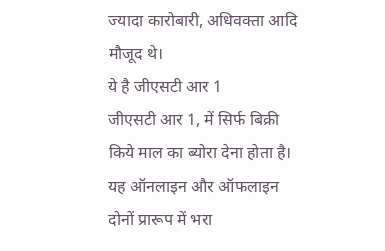ज्यादा कारोबारी, अधिवक्ता आदि मौजूद थे।
ये है जीएसटी आर 1
जीएसटी आर 1, में सिर्फ बिक्री किये माल का ब्योरा देना होता है। यह ऑनलाइन और ऑफलाइन दोनों प्रारूप में भरा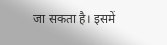जा सकता है। इसमें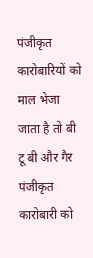पंजीकृत कारोबारियों को माल भेजा जाता है तो बी टू बी और गैर पंजीकृत कारोबारी को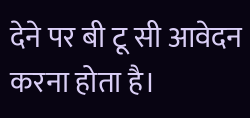देने पर बी टू सी आवेदन करना होता है।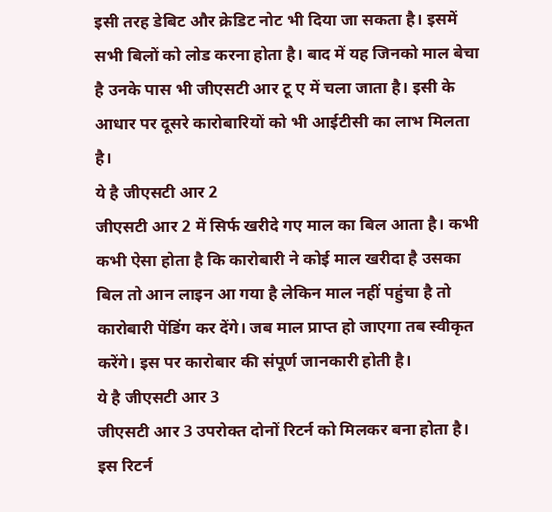इसी तरह डेबिट और क्रेडिट नोट भी दिया जा सकता है। इसमें सभी बिलों को लोड करना होता है। बाद में यह जिनको माल बेचा है उनके पास भी जीएसटी आर टू ए में चला जाता है। इसी के आधार पर दूसरे कारोबारियों को भी आईटीसी का लाभ मिलता है।
ये है जीएसटी आर 2
जीएसटी आर 2 में सिर्फ खरीदे गए माल का बिल आता है। कभी कभी ऐसा होता है कि कारोबारी ने कोई माल खरीदा है उसका बिल तो आन लाइन आ गया है लेकिन माल नहीं पहुंचा है तो कारोबारी पेंडिंग कर देंगे। जब माल प्राप्त हो जाएगा तब स्वीकृत करेंगे। इस पर कारोबार की संपूर्ण जानकारी होती है।
ये है जीएसटी आर 3
जीएसटी आर 3 उपरोक्त दोनों रिटर्न को मिलकर बना होता है। इस रिटर्न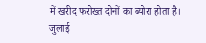में खरीद फरोख्त दोनों का ब्योरा होता है।
जुलाई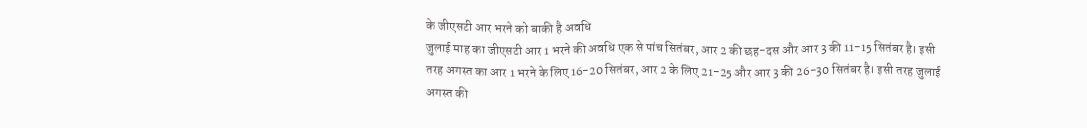के जीएसटी आर भरने को बाकी है अवधि
जुलाई माह का जीएसटी आर 1 भरने की अवधि एक से पांच सितंबर, आर 2 की छह-दस और आर 3 की 11-15 सितंबर है। इसी तरह अगस्त का आर 1 भरने के लिए 16-20 सितंबर, आर 2 के लिए 21-25 और आर 3 की 26-30 सितंबर है। इसी तरह जुलाई अगस्त की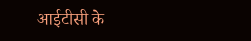आईटीसी के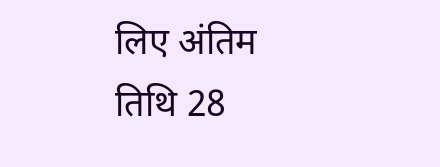लिए अंतिम तिथि 28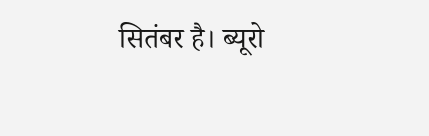सितंबर है। ब्यूरो